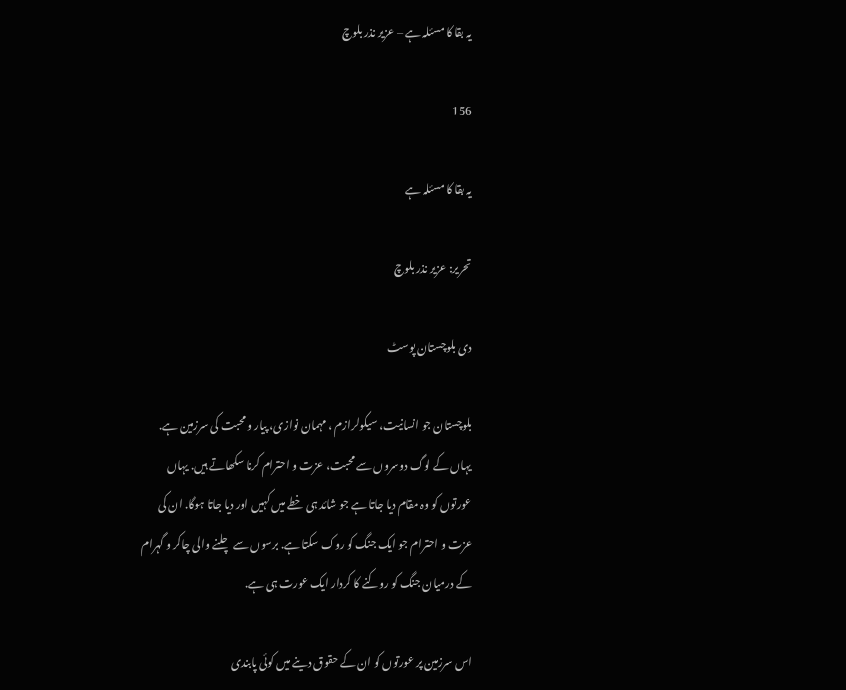یہ بقا کا مسئلہ ہے – عزیر نذر بلوچ

156

یہ بقا کا مسئلہ ہے

تحریر: عزیر نذر بلوچ

دی بلوچستان پوسٹ

بلوچستان جو انسانیت، سیکولرازم ، مہمان نوازی، پیار و محبت کی سرزمین ہے. یہاں کے لوگ دوسروں سے محبت، عزت و احترام کرنا سکھاتے ہیں. یہاں عورتوں کو وہ مقام دیا جاتا ہے جو شائد ہی خطے میں کہیں اور دیا جاتا ہوگا. ان کی عزت و احترام جو ایک جنگ کو روک سکتا ہے. برسوں سے چلنے والی چاکر و گہرام کے درمیان جنگ کو روکنے کا کردار ایک عورت ہی ہے.

اس سرزمین پر عورتوں کو ان کے حقوق دینے میں کوئی پابندی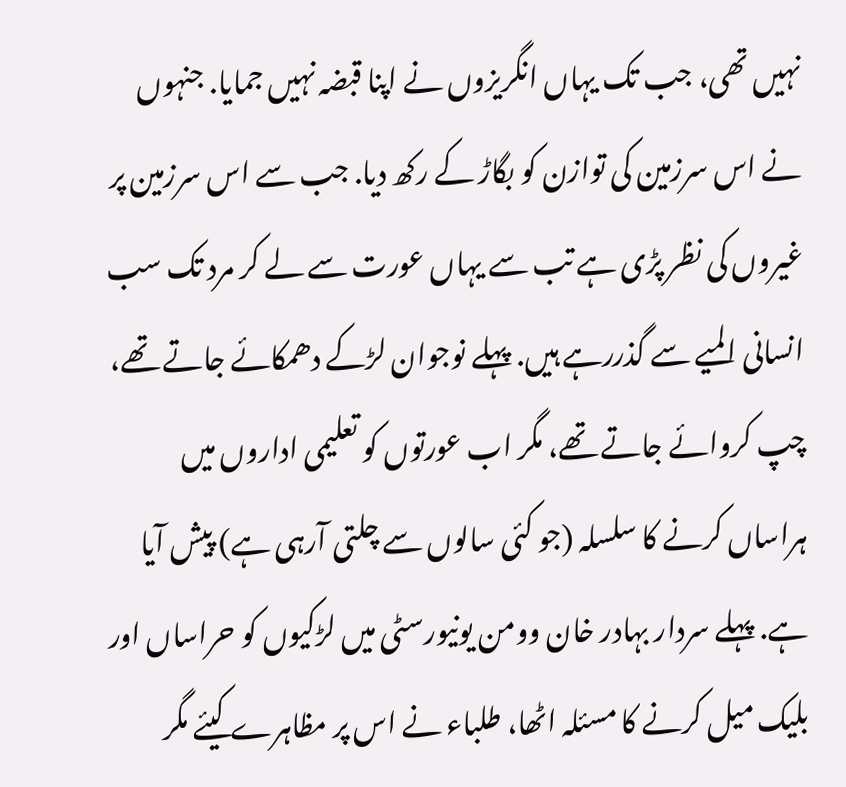نہیں تھی، جب تک یہاں انگریزوں نے اپنا قبضہ نہیں جمایا. جنہوں نے اس سرزمین کی توازن کو بگاڑ کے رکھ دیا. جب سے اس سرزمین پر غیروں کی نظر پڑی ہے تب سے یہاں عورت سے لے کر مرد تک سب انسانی المیے سے گذررہے ہیں. پہلے نوجوان لڑکے دھمکائے جاتے تھے، چپ کروائے جاتے تھے، مگر اب عورتوں کو تعلیمی اداروں میں ہراساں کرنے کا سلسلہ (جو کئی سالوں سے چلتی آرہی ہے) پیش آیا ہے. پہلے سردار بہادر خان وومن یونیورسٹی میں لڑکیوں کو حراساں اور بلیک میل کرنے کا مسئلہ اٹھا، طلباء نے اس پر مظاہرے کیئے مگر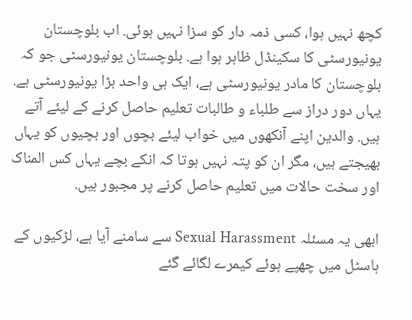کچھ نہیں ہوا، کسی ذمہ دار کو سزا نہیں ہوئی. اب بلوچستان یونیورسٹی کا سکینڈل ظاہر ہوا ہے. بلوچستان یونیورسٹی جو کہ بلوچستان کا مادر یونیورسٹی ہے، ایک ہی واحد بڑا یونیورسٹی ہے. یہاں دور دراز سے طلباء و طالبات تعلیم حاصل کرنے کے لیئے آتے ہیں. والدین اپنے آنکھوں میں خواب لیئے بچوں اور بچیوں کو یہاں بھیجتے ہیں، مگر ان کو پتہ نہیں ہوتا کہ انکے بچے یہاں کس المناک اور سخت حالات میں تعلیم حاصل کرنے پر مجبور ہیں.

ابھی یہ مسئلہ Sexual Harassment سے سامنے آیا ہے، لڑکیوں کے ہاسٹل میں چھپے ہوئے کیمرے لگائے گئے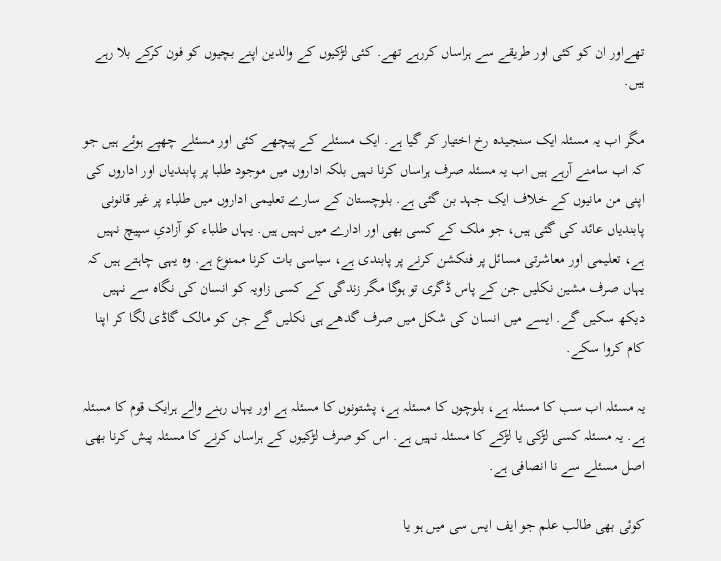تھےاور ان کو کئی اور طریقے سے ہراساں کررہے تھے. کئی لڑکیوں کے والدین اپنے بچیوں کو فون کرکے بلا رہے ہیں.

مگر اب یہ مسئلہ ایک سنجیدہ رخ اختیار کر گیا ہے. ایک مسئلے کے پیچھے کئی اور مسئلے چھپے ہوئے ہیں جو کہ اب سامنے آرہے ہیں اب یہ مسئلہ صرف ہراساں کرنا نہیں بلکہ اداروں میں موجود طلبا پر پابندیاں اور اداروں کی اپنی من مانیوں کے خلاف ایک جہد بن گئی ہے. بلوچستان کے سارے تعلیمی اداروں میں طلباء پر غیر قانونی پابندیاں عائد کی گئی ہیں، جو ملک کے کسی بھی اور ادارے میں نہیں ہیں. یہاں طلباء کو آزادیِ سپیچ نہیں ہے، تعلیمی اور معاشرتی مسائل پر فنکشن کرنے پر پابندی ہے، سیاسی بات کرنا ممنوع ہے. وہ یہی چاہتے ہیں کہ یہاں صرف مشین نکلیں جن کے پاس ڈگری تو ہوگا مگر زندگی کے کسی زاویہ کو انسان کی نگاہ سے نہیں دیکھ سکیں گے. ایسے میں انسان کی شکل میں صرف گدھے ہی نکلیں گے جن کو مالک گاڈی لگا کر اپنا کام کروا سکے.

یہ مسئلہ اب سب کا مسئلہ ہے، بلوچوں کا مسئلہ ہے، پشتونوں کا مسئلہ ہے اور یہاں رہنے والے ہرایک قوم کا مسئلہ ہے. یہ مسئلہ کسی لڑکی یا لڑکے کا مسئلہ نہیں ہے. اس کو صرف لڑکیوں کے ہراساں کرنے کا مسئلہ پیش کرنا بھی اصل مسئلے سے نا انصافی ہے.

کوئی بھی طالب علم جو ایف ایس سی میں ہو یا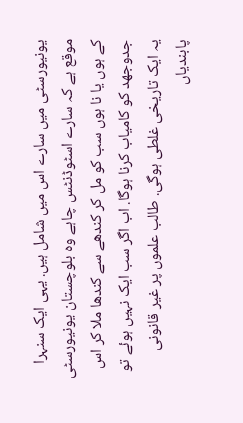یونیورسٹی میں سارے اس میں شامل ہیں. یہی ایک سنہرا موقع ہے کہ سارے اسٹوڈنٹس چاہے وہ بلوچستان یونیورسٹی کے ہوں یا نا ہوں سب کو مل کر کندھے سے کندھا ملا کر اس جدوجھد کو کامیاب کرنا ہوگا. اب اگر سب ایک نہیں ہوئے تو یہ ایک تاریخی غلطی ہوگی. طالب علموں پر غیر قانونی پابندیاں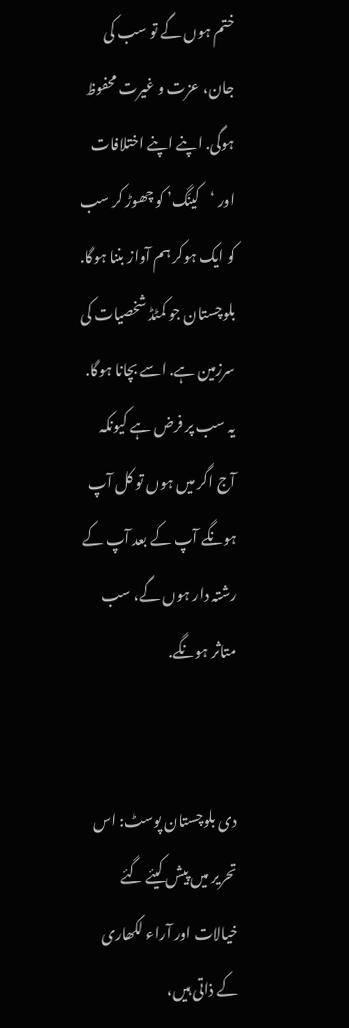ختم ہوں گے تو سب کی جان، عزت و غیرت محفوظ ہوگی. اپنے اپنے اختلافات اور ‘کینَگ’ کو چھوڑ کر سب کو ایک ہوکر ہم آواز بننا ہوگا. بلوچستان جو کمٹڈ شخصیات کی سرزمین ہے. اسے بچانا ہوگا. یہ سب پر فرض ہے کیونکہ آج اگر میں ہوں تو کل آپ ہونگے آپ کے بعد آپ کے رشتہ دار ہوں گے، سب متاثر ہونگے.


دی بلوچستان پوسٹ: اس تحریر میں پیش کیئے گئے خیالات اور آراء لکھاری کے ذاتی ہیں،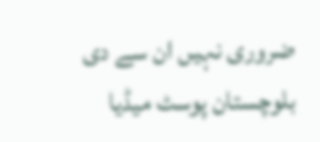ضروری نہیں ان سے دی بلوچستان پوسٹ میڈیا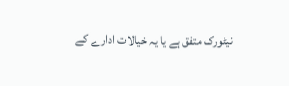نیٹورک متفق ہے یا یہ خیالات ادارے کے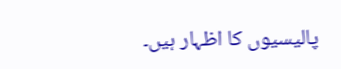پالیسیوں کا اظہار ہیں۔